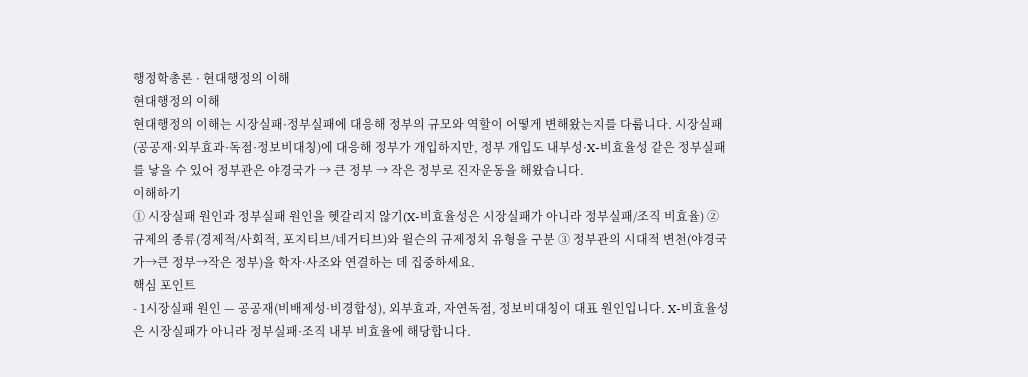행정학총론 · 현대행정의 이해
현대행정의 이해
현대행정의 이해는 시장실패·정부실패에 대응해 정부의 규모와 역할이 어떻게 변해왔는지를 다룹니다. 시장실패(공공재·외부효과·독점·정보비대칭)에 대응해 정부가 개입하지만, 정부 개입도 내부성·X-비효율성 같은 정부실패를 낳을 수 있어 정부관은 야경국가 → 큰 정부 → 작은 정부로 진자운동을 해왔습니다.
이해하기
① 시장실패 원인과 정부실패 원인을 헷갈리지 않기(X-비효율성은 시장실패가 아니라 정부실패/조직 비효율) ② 규제의 종류(경제적/사회적, 포지티브/네거티브)와 윌슨의 규제정치 유형을 구분 ③ 정부관의 시대적 변천(야경국가→큰 정부→작은 정부)을 학자·사조와 연결하는 데 집중하세요.
핵심 포인트
- 1시장실패 원인 — 공공재(비배제성·비경합성), 외부효과, 자연독점, 정보비대칭이 대표 원인입니다. X-비효율성은 시장실패가 아니라 정부실패·조직 내부 비효율에 해당합니다.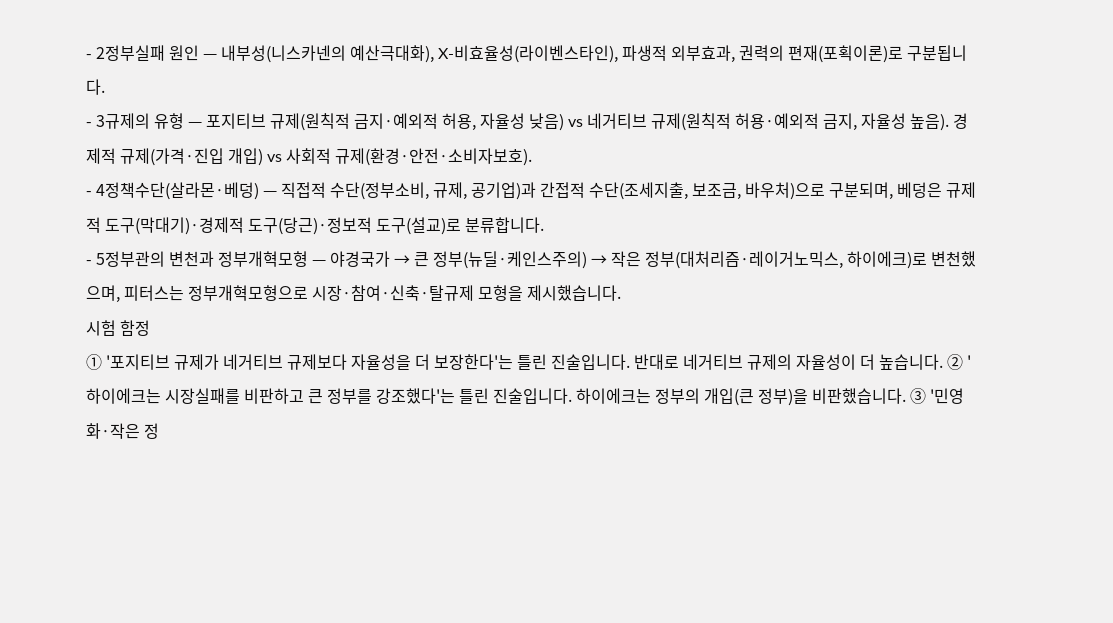- 2정부실패 원인 — 내부성(니스카넨의 예산극대화), X-비효율성(라이벤스타인), 파생적 외부효과, 권력의 편재(포획이론)로 구분됩니다.
- 3규제의 유형 — 포지티브 규제(원칙적 금지·예외적 허용, 자율성 낮음) vs 네거티브 규제(원칙적 허용·예외적 금지, 자율성 높음). 경제적 규제(가격·진입 개입) vs 사회적 규제(환경·안전·소비자보호).
- 4정책수단(살라몬·베덩) — 직접적 수단(정부소비, 규제, 공기업)과 간접적 수단(조세지출, 보조금, 바우처)으로 구분되며, 베덩은 규제적 도구(막대기)·경제적 도구(당근)·정보적 도구(설교)로 분류합니다.
- 5정부관의 변천과 정부개혁모형 — 야경국가 → 큰 정부(뉴딜·케인스주의) → 작은 정부(대처리즘·레이거노믹스, 하이에크)로 변천했으며, 피터스는 정부개혁모형으로 시장·참여·신축·탈규제 모형을 제시했습니다.
시험 함정
① '포지티브 규제가 네거티브 규제보다 자율성을 더 보장한다'는 틀린 진술입니다. 반대로 네거티브 규제의 자율성이 더 높습니다. ② '하이에크는 시장실패를 비판하고 큰 정부를 강조했다'는 틀린 진술입니다. 하이에크는 정부의 개입(큰 정부)을 비판했습니다. ③ '민영화·작은 정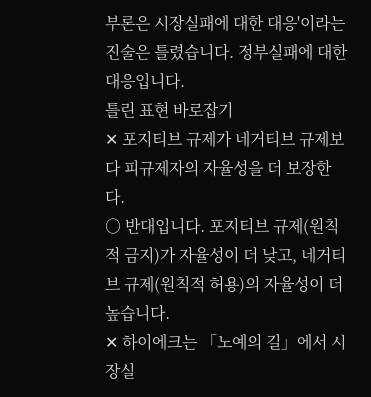부론은 시장실패에 대한 대응'이라는 진술은 틀렸습니다. 정부실패에 대한 대응입니다.
틀린 표현 바로잡기
✕ 포지티브 규제가 네거티브 규제보다 피규제자의 자율성을 더 보장한다.
○ 반대입니다. 포지티브 규제(원칙적 금지)가 자율성이 더 낮고, 네거티브 규제(원칙적 허용)의 자율성이 더 높습니다.
✕ 하이에크는 「노예의 길」에서 시장실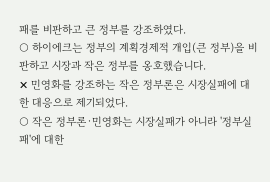패를 비판하고 큰 정부를 강조하였다.
○ 하이에크는 정부의 계획경제적 개입(큰 정부)을 비판하고 시장과 작은 정부를 옹호했습니다.
✕ 민영화를 강조하는 작은 정부론은 시장실패에 대한 대응으로 제기되었다.
○ 작은 정부론·민영화는 시장실패가 아니라 '정부실패'에 대한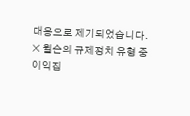대응으로 제기되었습니다.
✕ 윌슨의 규제정치 유형 중 이익집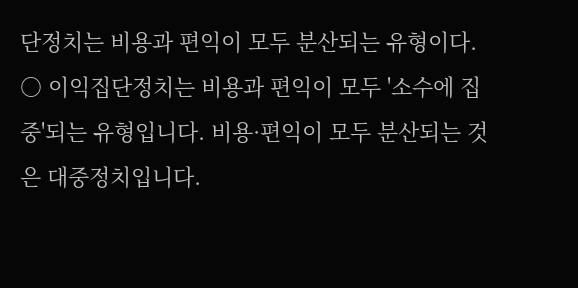단정치는 비용과 편익이 모두 분산되는 유형이다.
○ 이익집단정치는 비용과 편익이 모두 '소수에 집중'되는 유형입니다. 비용·편익이 모두 분산되는 것은 대중정치입니다.